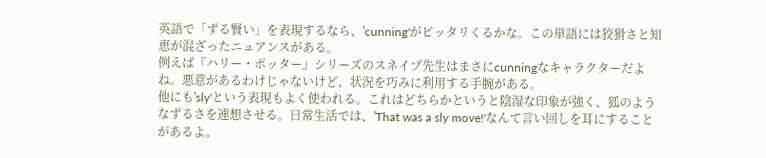英語で「ずる賢い」を表現するなら、'cunning'がピッタリくるかな。この単語には狡猾さと知恵が混ざったニュアンスがある。
例えば『ハリー・ポッター』シリーズのスネイプ先生はまさにcunningなキャラクターだよね。悪意があるわけじゃないけど、状況を巧みに利用する手腕がある。
他にも'sly'という表現もよく使われる。これはどちらかというと陰湿な印象が強く、狐のようなずるさを連想させる。日常生活では、'That was a sly move!'なんて言い回しを耳にすることがあるよ。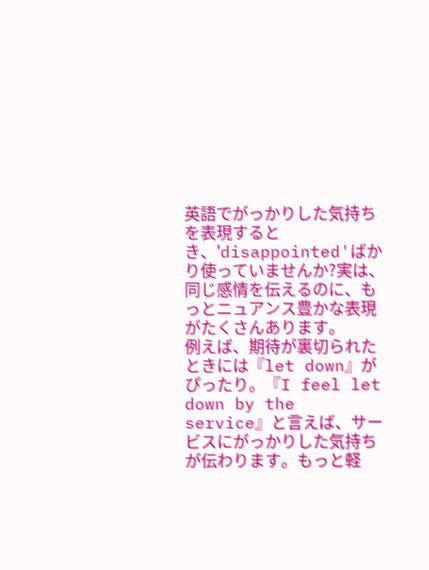英語でがっかりした気持ちを表現するとき、'disappointed'ばかり使っていませんか?実は、同じ感情を伝えるのに、もっとニュアンス豊かな表現がたくさんあります。
例えば、期待が裏切られたときには『let down』がぴったり。『I feel let down by the service』と言えば、サービスにがっかりした気持ちが伝わります。もっと軽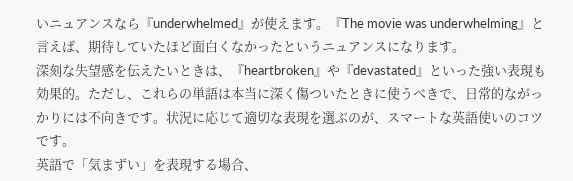いニュアンスなら『underwhelmed』が使えます。『The movie was underwhelming』と言えば、期待していたほど面白くなかったというニュアンスになります。
深刻な失望感を伝えたいときは、『heartbroken』や『devastated』といった強い表現も効果的。ただし、これらの単語は本当に深く傷ついたときに使うべきで、日常的ながっかりには不向きです。状況に応じて適切な表現を選ぶのが、スマートな英語使いのコツです。
英語で「気まずい」を表現する場合、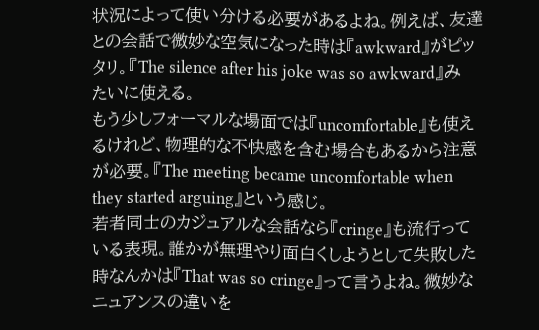状況によって使い分ける必要があるよね。例えば、友達との会話で微妙な空気になった時は『awkward』がピッタリ。『The silence after his joke was so awkward』みたいに使える。
もう少しフォーマルな場面では『uncomfortable』も使えるけれど、物理的な不快感を含む場合もあるから注意が必要。『The meeting became uncomfortable when they started arguing』という感じ。
若者同士のカジュアルな会話なら『cringe』も流行っている表現。誰かが無理やり面白くしようとして失敗した時なんかは『That was so cringe』って言うよね。微妙なニュアンスの違いを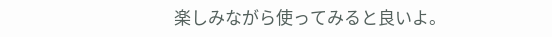楽しみながら使ってみると良いよ。